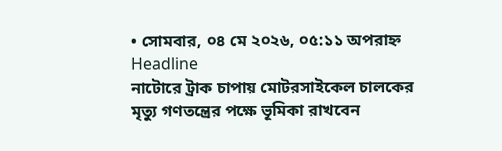• সোমবার, ০৪ মে ২০২৬, ০৫:১১ অপরাহ্ন
Headline
নাটোরে ট্রাক চাপায় মোটরসাইকেল চালকের মৃত্যু গণতন্ত্রের পক্ষে ভূমিকা রাখবেন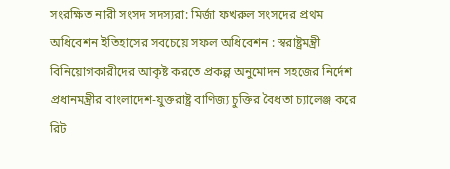সংরক্ষিত নারী সংসদ সদস্যরা: মির্জা ফখরুল সংসদের প্রথম অধিবেশন ইতিহাসের সবচেয়ে সফল অধিবেশন : স্বরাষ্ট্রমন্ত্রী বিনিয়োগকারীদের আকৃষ্ট করতে প্রকল্প অনুমোদন সহজের নির্দেশ প্রধানমন্ত্রীর বাংলাদেশ-যুক্তরাষ্ট্র বাণিজ্য চুক্তির বৈধতা চ্যালেঞ্জ করে রিট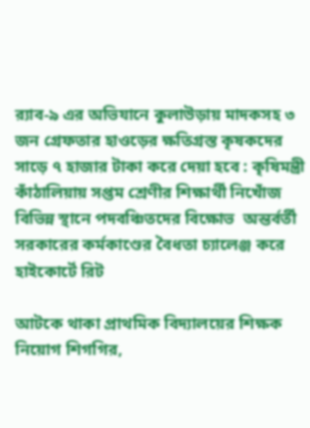র‍্যাব-৯ এর অভিযানে কুলাউড়ায় মাদকসহ ৩ জন গ্রেফতার হাওড়ের ক্ষতিগ্রস্ত কৃষকদের সাড়ে ৭ হাজার টাকা করে দেয়া হবে : কৃষিমন্ত্রী কাঁঠালিয়ায় সপ্তম শ্রেণীর শিক্ষার্থী নিখোঁজ বিভিন্ন স্থানে পদবঞ্চিতদের বিক্ষোভ  অন্তর্বর্তী সরকারের কর্মকাণ্ডের বৈধতা চ্যালেঞ্জ করে হাইকোর্টে রিট

আটকে থাকা প্রাথমিক বিদ্যালয়ের শিক্ষক নিয়োগ শিগগির,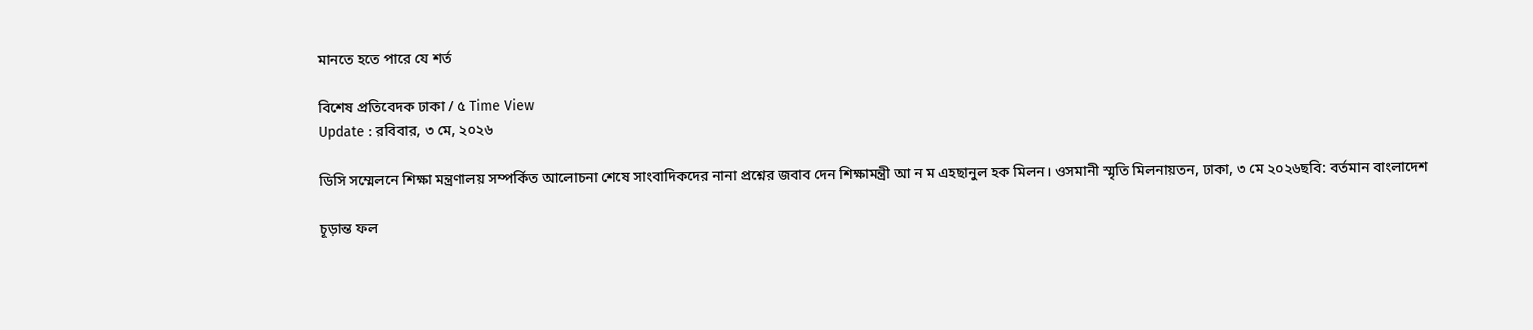মানতে হতে পারে যে শর্ত

বিশেষ প্রতিবেদক ঢাকা / ৫ Time View
Update : রবিবার, ৩ মে, ২০২৬

ডিসি সম্মেলনে শিক্ষা মন্ত্রণালয় সম্পর্কিত আলোচনা শেষে সাংবাদিকদের নানা প্রশ্নের জবাব দেন শিক্ষামন্ত্রী আ ন ম এহছানুল হক মিলন। ওসমানী স্মৃতি মিলনায়তন, ঢাকা, ৩ মে ২০২৬ছবি: বর্তমান বাংলাদেশ

চূড়ান্ত ফল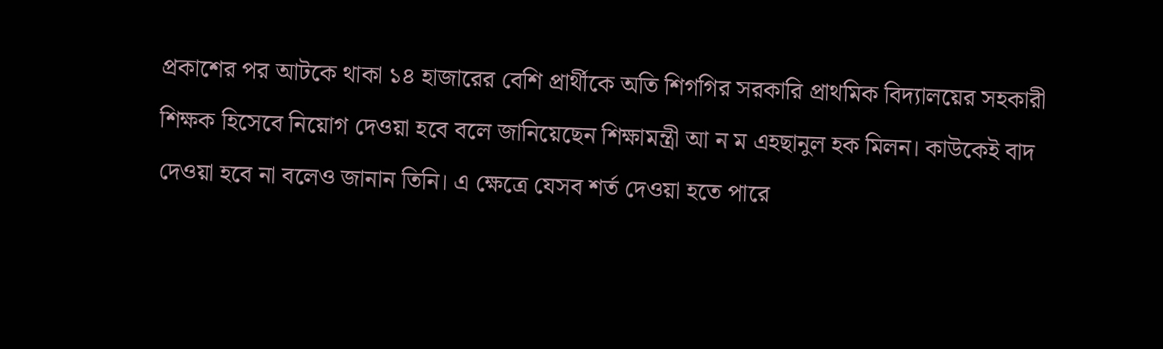প্রকাশের পর আটকে থাকা ১৪ হাজারের বেশি প্রার্থীকে অতি শিগগির সরকারি প্রাথমিক বিদ্যালয়ের সহকারী শিক্ষক হিসেবে নিয়োগ দেওয়া হবে বলে জানিয়েছেন শিক্ষামন্ত্রী আ ন ম এহছানুল হক মিলন। কাউকেই বাদ দেওয়া হবে না বলেও জানান তিনি। এ ক্ষেত্রে যেসব শর্ত দেওয়া হতে পারে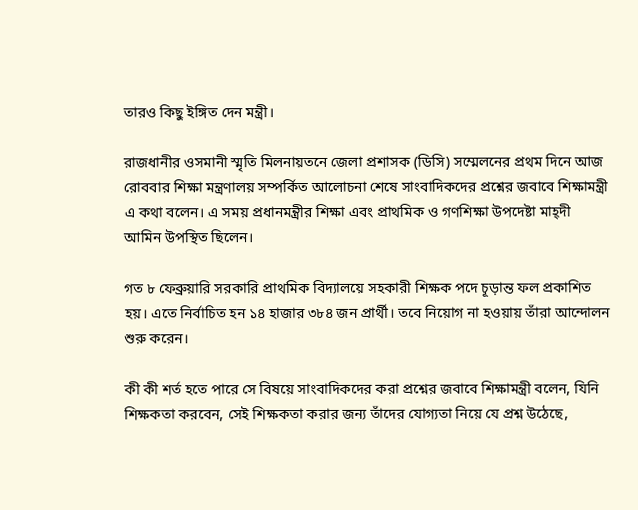তারও কিছু ইঙ্গিত দেন মন্ত্রী।

রাজধানীর ওসমানী স্মৃতি মিলনায়তনে জেলা প্রশাসক (ডিসি) সম্মেলনের প্রথম দিনে আজ রোববার শিক্ষা মন্ত্রণালয় সম্পর্কিত আলোচনা শেষে সাংবাদিকদের প্রশ্নের জবাবে শিক্ষামন্ত্রী এ কথা বলেন। এ সময় প্রধানমন্ত্রীর শিক্ষা এবং প্রাথমিক ও গণশিক্ষা উপদেষ্টা মাহ্দী আমিন উপস্থিত ছিলেন।

গত ৮ ফেব্রুয়ারি সরকারি প্রাথমিক বিদ্যালয়ে সহকারী শিক্ষক পদে চূড়ান্ত ফল প্রকাশিত হয়। এতে নির্বাচিত হন ১৪ হাজার ৩৮৪ জন প্রার্থী। তবে নিয়োগ না হওয়ায় তাঁরা আন্দোলন শুরু করেন।

কী কী শর্ত হতে পারে সে বিষয়ে সাংবাদিকদের করা প্রশ্নের জবাবে শিক্ষামন্ত্রী বলেন, যিনি শিক্ষকতা করবেন, সেই শিক্ষকতা করার জন্য তাঁদের যোগ্যতা নিয়ে যে প্রশ্ন উঠেছে,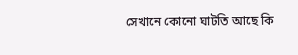সেখানে কোনো ঘাটতি আছে কি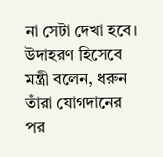না সেটা দেখা হবে। উদাহরণ হিসেবে মন্ত্রী বলেন, ধরুন তাঁরা যোগদানের পর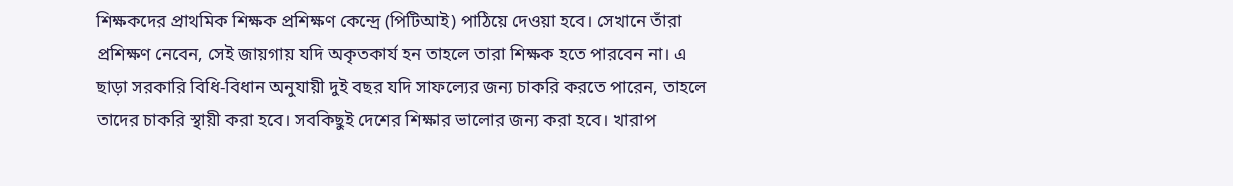শিক্ষকদের প্রাথমিক শিক্ষক প্রশিক্ষণ কেন্দ্রে (পিটিআই) পাঠিয়ে দেওয়া হবে। সেখানে তাঁরা প্রশিক্ষণ নেবেন, সেই জায়গায় যদি অকৃতকার্য হন তাহলে তারা শিক্ষক হতে পারবেন না। এ ছাড়া সরকারি বিধি-বিধান অনুযায়ী দুই বছর যদি সাফল্যের জন্য চাকরি করতে পারেন, তাহলে তাদের চাকরি স্থায়ী করা হবে। সবকিছুই দেশের শিক্ষার ভালোর জন্য করা হবে। খারাপ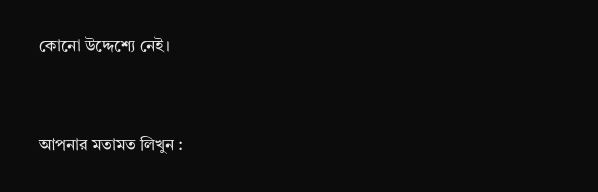কোনো উদ্দেশ্যে নেই।


আপনার মতামত লিখুন :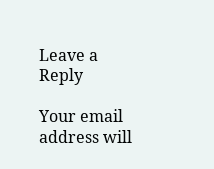Leave a Reply

Your email address will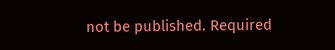not be published. Required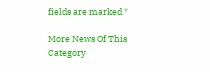fields are marked *

More News Of This Category